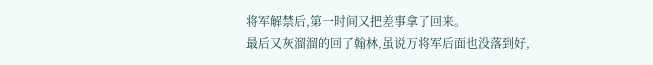将军解禁后,第一时间又把差事拿了回来。
最后又灰溜溜的回了翰林,虽说万将军后面也没落到好,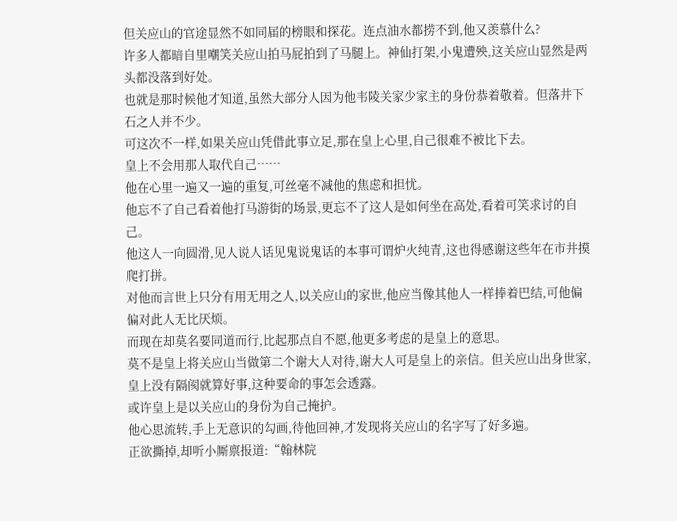但关应山的官途显然不如同届的榜眼和探花。连点油水都捞不到,他又羡慕什么?
许多人都暗自里嘲笑关应山拍马屁拍到了马腿上。神仙打架,小鬼遭殃,这关应山显然是两头都没落到好处。
也就是那时候他才知道,虽然大部分人因为他韦陵关家少家主的身份恭着敬着。但落井下石之人并不少。
可这次不一样,如果关应山凭借此事立足,那在皇上心里,自己很难不被比下去。
皇上不会用那人取代自己……
他在心里一遍又一遍的重复,可丝毫不减他的焦虑和担忧。
他忘不了自己看着他打马游街的场景,更忘不了这人是如何坐在高处,看着可笑求讨的自己。
他这人一向圆滑,见人说人话见鬼说鬼话的本事可谓炉火纯青,这也得感谢这些年在市井摸爬打拼。
对他而言世上只分有用无用之人,以关应山的家世,他应当像其他人一样捧着巴结,可他偏偏对此人无比厌烦。
而现在却莫名要同道而行,比起那点自不愿,他更多考虑的是皇上的意思。
莫不是皇上将关应山当做第二个谢大人对待,谢大人可是皇上的亲信。但关应山出身世家,皇上没有隔阂就算好事,这种要命的事怎会透露。
或许皇上是以关应山的身份为自己掩护。
他心思流转,手上无意识的勾画,待他回神,才发现将关应山的名字写了好多遍。
正欲撕掉,却听小厮禀报道:“翰林院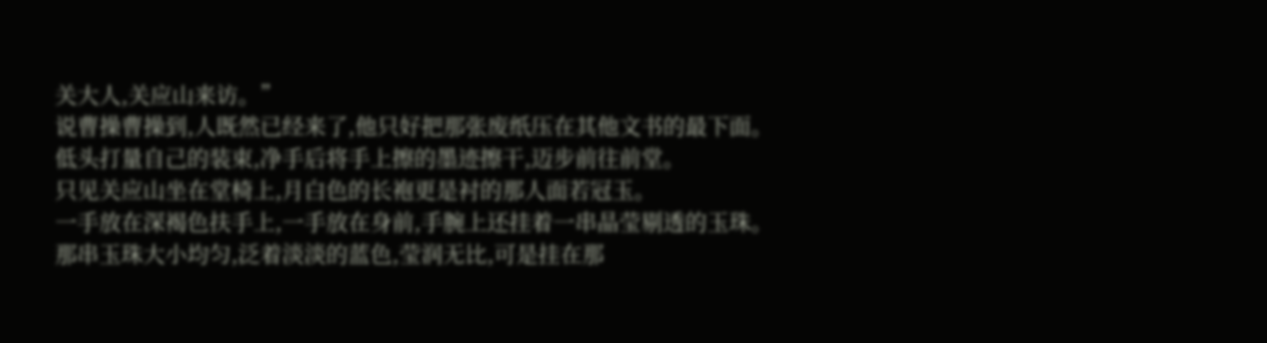关大人,关应山来访。”
说曹操曹操到,人既然已经来了,他只好把那张废纸压在其他文书的最下面。
低头打量自己的装束,净手后将手上擦的墨迹擦干,迈步前往前堂。
只见关应山坐在堂椅上,月白色的长袍更是衬的那人面若冠玉。
一手放在深褐色扶手上,一手放在身前,手腕上还挂着一串晶莹剔透的玉珠。
那串玉珠大小均匀,泛着淡淡的蓝色,莹润无比,可是挂在那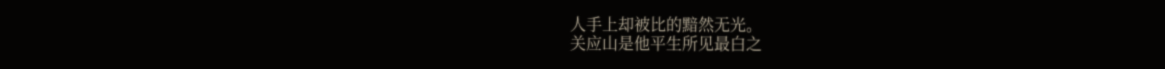人手上却被比的黯然无光。
关应山是他平生所见最白之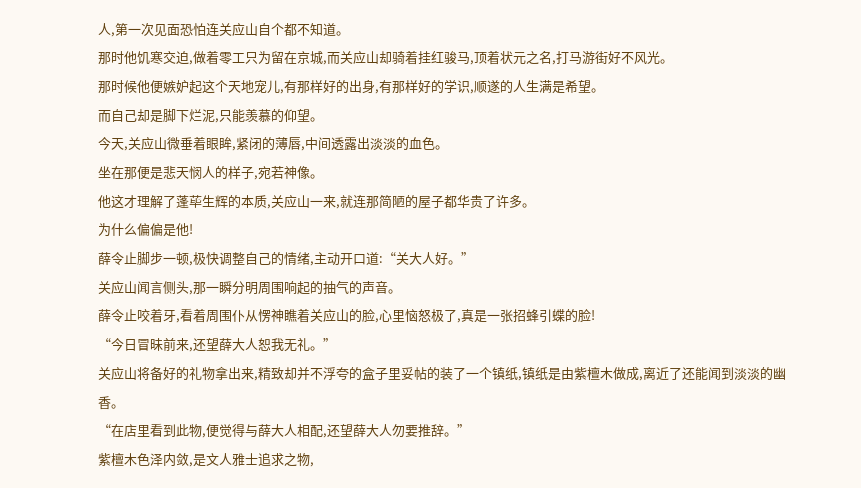人,第一次见面恐怕连关应山自个都不知道。
那时他饥寒交迫,做着零工只为留在京城,而关应山却骑着挂红骏马,顶着状元之名,打马游街好不风光。
那时候他便嫉妒起这个天地宠儿,有那样好的出身,有那样好的学识,顺遂的人生满是希望。
而自己却是脚下烂泥,只能羡慕的仰望。
今天,关应山微垂着眼眸,紧闭的薄唇,中间透露出淡淡的血色。
坐在那便是悲天悯人的样子,宛若神像。
他这才理解了蓬荜生辉的本质,关应山一来,就连那简陋的屋子都华贵了许多。
为什么偏偏是他!
薛令止脚步一顿,极快调整自己的情绪,主动开口道:“关大人好。”
关应山闻言侧头,那一瞬分明周围响起的抽气的声音。
薛令止咬着牙,看着周围仆从愣神瞧着关应山的脸,心里恼怒极了,真是一张招蜂引蝶的脸!
“今日冒昧前来,还望薛大人恕我无礼。”
关应山将备好的礼物拿出来,精致却并不浮夸的盒子里妥帖的装了一个镇纸,镇纸是由紫檀木做成,离近了还能闻到淡淡的幽香。
“在店里看到此物,便觉得与薛大人相配,还望薛大人勿要推辞。”
紫檀木色泽内敛,是文人雅士追求之物,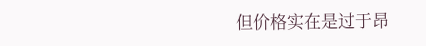但价格实在是过于昂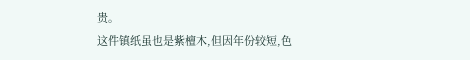贵。
这件镇纸虽也是紫檀木,但因年份较短,色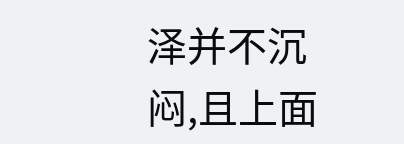泽并不沉闷,且上面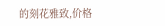的刻花雅致,价格